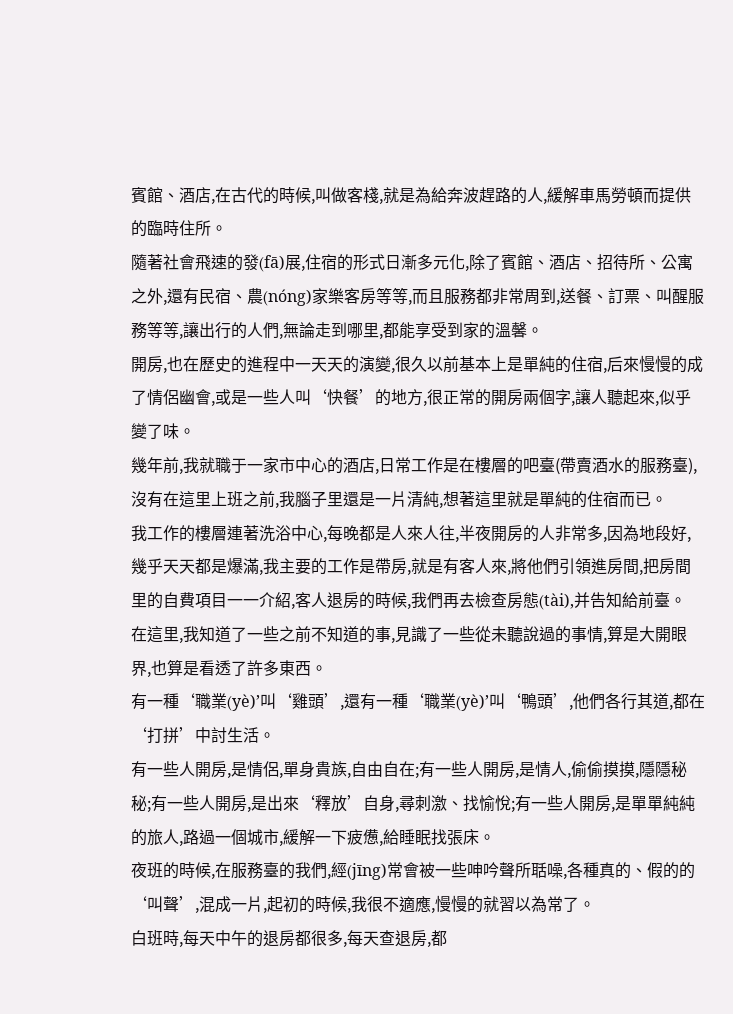賓館、酒店,在古代的時候,叫做客棧,就是為給奔波趕路的人,緩解車馬勞頓而提供的臨時住所。
隨著社會飛速的發(fā)展,住宿的形式日漸多元化,除了賓館、酒店、招待所、公寓之外,還有民宿、農(nóng)家樂客房等等,而且服務都非常周到,送餐、訂票、叫醒服務等等,讓出行的人們,無論走到哪里,都能享受到家的溫馨。
開房,也在歷史的進程中一天天的演變,很久以前基本上是單純的住宿,后來慢慢的成了情侶幽會,或是一些人叫‘快餐’的地方,很正常的開房兩個字,讓人聽起來,似乎變了味。
幾年前,我就職于一家市中心的酒店,日常工作是在樓層的吧臺(帶賣酒水的服務臺),沒有在這里上班之前,我腦子里還是一片清純,想著這里就是單純的住宿而已。
我工作的樓層連著洗浴中心,每晚都是人來人往,半夜開房的人非常多,因為地段好,幾乎天天都是爆滿,我主要的工作是帶房,就是有客人來,將他們引領進房間,把房間里的自費項目一一介紹,客人退房的時候,我們再去檢查房態(tài),并告知給前臺。
在這里,我知道了一些之前不知道的事,見識了一些從未聽說過的事情,算是大開眼界,也算是看透了許多東西。
有一種‘職業(yè)’叫‘雞頭’,還有一種‘職業(yè)’叫‘鴨頭’,他們各行其道,都在‘打拼’中討生活。
有一些人開房,是情侶,單身貴族,自由自在;有一些人開房,是情人,偷偷摸摸,隱隱秘秘;有一些人開房,是出來‘釋放’自身,尋刺激、找愉悅;有一些人開房,是單單純純的旅人,路過一個城市,緩解一下疲憊,給睡眠找張床。
夜班的時候,在服務臺的我們,經(jīng)常會被一些呻吟聲所聒噪,各種真的、假的的‘叫聲’,混成一片,起初的時候,我很不適應,慢慢的就習以為常了。
白班時,每天中午的退房都很多,每天查退房,都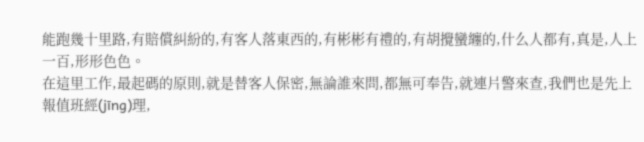能跑幾十里路,有賠償糾紛的,有客人落東西的,有彬彬有禮的,有胡攪蠻纏的,什么人都有,真是,人上一百,形形色色。
在這里工作,最起碼的原則,就是替客人保密,無論誰來問,都無可奉告,就連片警來查,我們也是先上報值班經(jīng)理,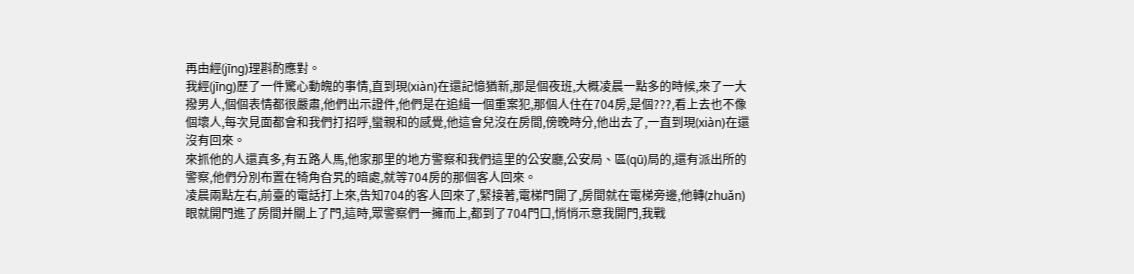再由經(jīng)理斟酌應對。
我經(jīng)歷了一件驚心動魄的事情,直到現(xiàn)在還記憶猶新,那是個夜班,大概凌晨一點多的時候,來了一大撥男人,個個表情都很嚴肅,他們出示證件,他們是在追緝一個重案犯,那個人住在704房,是個???,看上去也不像個壞人,每次見面都會和我們打招呼,蠻親和的感覺,他這會兒沒在房間,傍晚時分,他出去了,一直到現(xiàn)在還沒有回來。
來抓他的人還真多,有五路人馬,他家那里的地方警察和我們這里的公安廳,公安局、區(qū)局的,還有派出所的警察,他們分別布置在犄角旮旯的暗處,就等704房的那個客人回來。
凌晨兩點左右,前臺的電話打上來,告知704的客人回來了,緊接著,電梯門開了,房間就在電梯旁邊,他轉(zhuǎn)眼就開門進了房間并關上了門,這時,眾警察們一擁而上,都到了704門口,悄悄示意我開門,我戰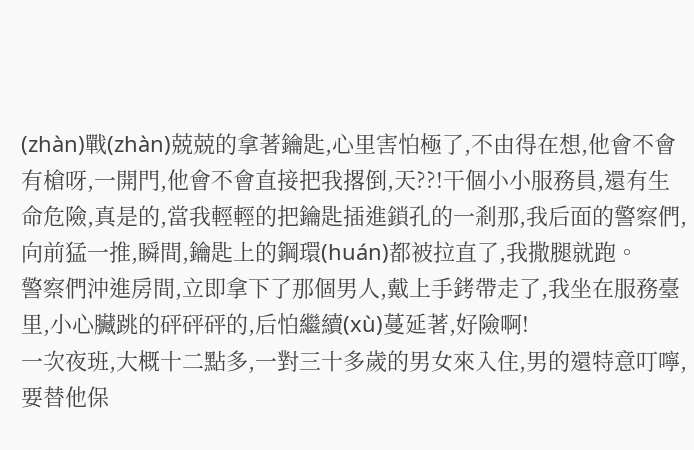(zhàn)戰(zhàn)兢兢的拿著鑰匙,心里害怕極了,不由得在想,他會不會有槍呀,一開門,他會不會直接把我撂倒,天??!干個小小服務員,還有生命危險,真是的,當我輕輕的把鑰匙插進鎖孔的一剎那,我后面的警察們,向前猛一推,瞬間,鑰匙上的鋼環(huán)都被拉直了,我撒腿就跑。
警察們沖進房間,立即拿下了那個男人,戴上手銬帶走了,我坐在服務臺里,小心臟跳的砰砰砰的,后怕繼續(xù)蔓延著,好險啊!
一次夜班,大概十二點多,一對三十多歲的男女來入住,男的還特意叮嚀,要替他保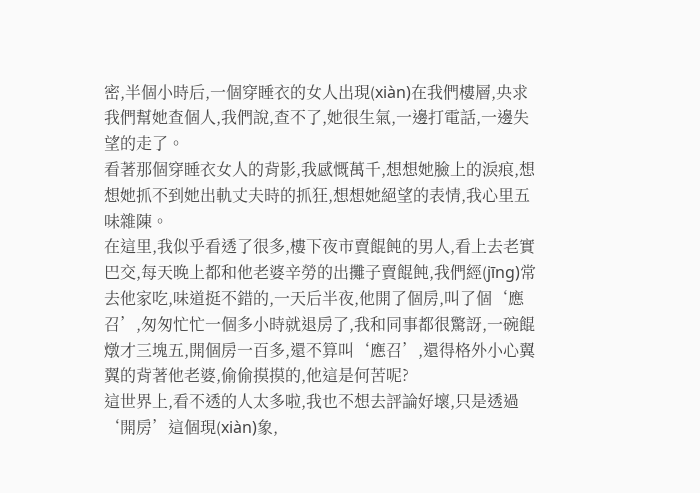密,半個小時后,一個穿睡衣的女人出現(xiàn)在我們樓層,央求我們幫她查個人,我們說,查不了,她很生氣,一邊打電話,一邊失望的走了。
看著那個穿睡衣女人的背影,我感慨萬千,想想她臉上的淚痕,想想她抓不到她出軌丈夫時的抓狂,想想她絕望的表情,我心里五味雜陳。
在這里,我似乎看透了很多,樓下夜市賣餛飩的男人,看上去老實巴交,每天晚上都和他老婆辛勞的出攤子賣餛飩,我們經(jīng)常去他家吃,味道挺不錯的,一天后半夜,他開了個房,叫了個‘應召’,匆匆忙忙一個多小時就退房了,我和同事都很驚訝,一碗餛燉才三塊五,開個房一百多,還不算叫‘應召’,還得格外小心翼翼的背著他老婆,偷偷摸摸的,他這是何苦呢?
這世界上,看不透的人太多啦,我也不想去評論好壞,只是透過‘開房’這個現(xiàn)象,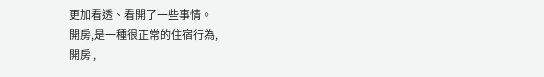更加看透、看開了一些事情。
開房,是一種很正常的住宿行為,
開房 ,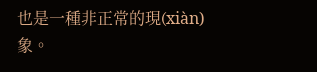也是一種非正常的現(xiàn)象。